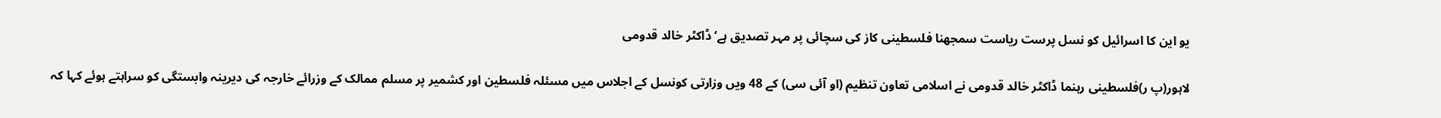یو این کا اسرائیل کو نسل پرست ریاست سمجھنا فلسطینی کاز کی سچائی پر مہر تصدیق ہے‘ڈاکٹر خالد قدومی

لاہور(پ ر)فلسطینی رہنما ڈاکٹر خالد قدومی نے اسلامی تعاون تنظیم (او آئی سی) کے 48 ویں وزارتی کونسل کے اجلاس میں مسئلہ فلسطین اور کشمیر پر مسلم ممالک کے وزرائے خارجہ کی دیرینہ وابستگی کو سراہتے ہوئے کہا کہ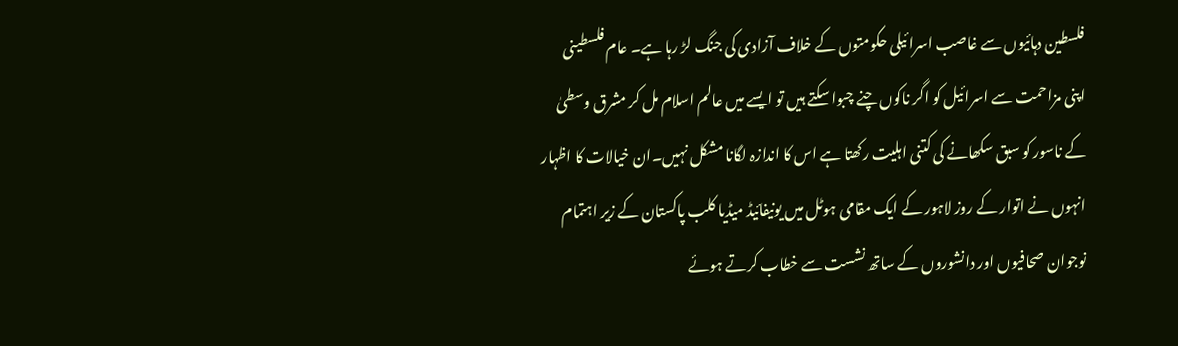فلسطین دہائیوں سے غاصب اسرا ئیلی حکومتوں کے خلاف آزادی کی جنگ لڑ رہا ہے۔ عام فلسطینی اپنی مزاحمت سے اسرائیل کو اگر ناکوں چنے چبوا سکتے ہیں تو ایسے میں عالم اسلام مل کر مشرق وسطیٰ کے ناسور کو سبق سکھانے کی کتنی اہلیت رکھتا ہے اس کا اندازہ لگانا مشکل نہیں۔ان خیالات کا اظہار انہوں نے اتوار کے روز لاہور کے ایک مقامی ہوٹل میں یونیفائیڈ میڈیا کلب پاکستان کے زیر اہتمام نوجوان صحافیوں اور دانشوروں کے ساتھ نشست سے خطاب کرتے ہوئے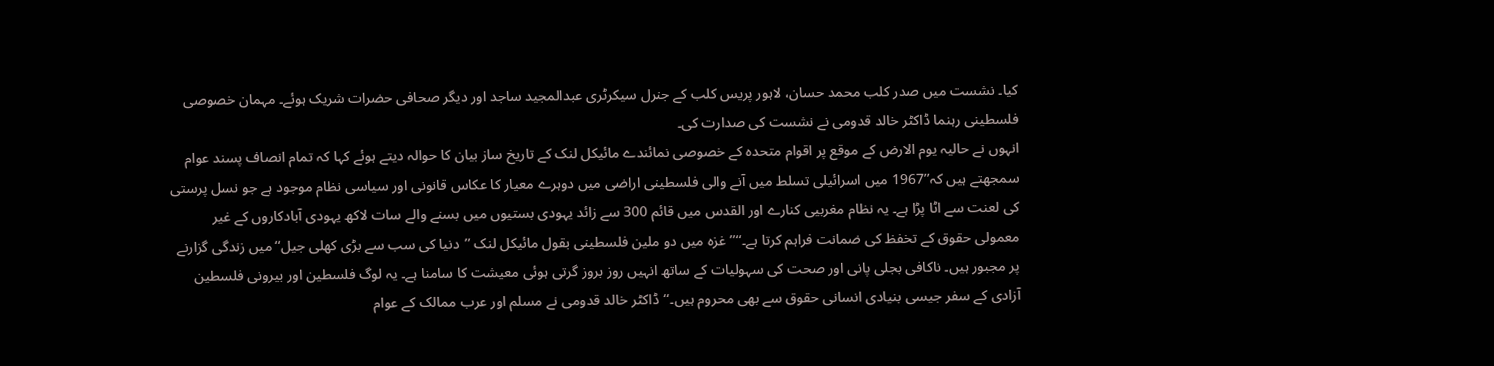کیا۔ نشست میں صدر کلب محمد حسان، لاہور پریس کلب کے جنرل سیکرٹری عبدالمجید ساجد اور دیگر صحافی حضرات شریک ہوئے۔ مہمان خصوصی فلسطینی رہنما ڈاکٹر خالد قدومی نے نشست کی صدارت کی۔
انہوں نے حالیہ یوم الارض کے موقع پر اقوام متحدہ کے خصوصی نمائندے مائیکل لنک کے تاریخ ساز بیان کا حوالہ دیتے ہوئے کہا کہ تمام انصاف پسند عوام سمجھتے ہیں کہ’’1967 میں اسرائیلی تسلط میں آنے والی فلسطینی اراضی میں دوہرے معیار کا عکاس قانونی اور سیاسی نظام موجود ہے جو نسل پرستی کی لعنت سے اٹا پڑا ہے۔ یہ نظام مغربیی کنارے اور القدس میں قائم 300 سے زائد یہودی بستیوں میں بسنے والے سات لاکھ یہودی آبادکاروں کے غیر معمولی حقوق کے تخفظ کی ضمانت فراہم کرتا ہے۔‘‘’’غزہ میں دو ملین فلسطینی بقول مائیکل لنک ’’دنیا کی سب سے بڑی کھلی جیل‘‘میں زندگی گزارنے پر مجبور ہیں۔ ناکافی بجلی پانی اور صحت کی سہولیات کے ساتھ انہیں روز بروز گرتی ہوئی معیشت کا سامنا ہے۔ یہ لوگ فلسطین اور بیرونی فلسطین آزادی کے سفر جیسی بنیادی انسانی حقوق سے بھی محروم ہیں۔‘‘ڈاکٹر خالد قدومی نے مسلم اور عرب ممالک کے عوام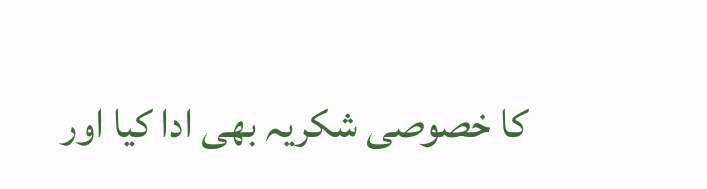کا خصوصی شکریہ بھی ادا کیا اور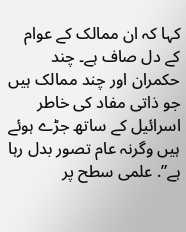کہا کہ ان ممالک کے عوام کے دل صاف ہے۔ چند حکمران اور چند ممالک ہیں جو ذاتی مفاد کی خاطر اسرائیل کے ساتھ جڑے ہوئے ہیں وگرنہ عام تصور بدل رہا ہے”. علمی سطح پر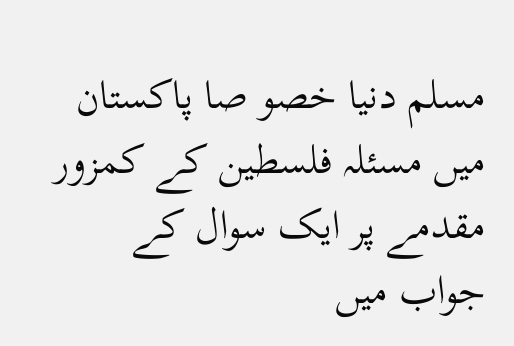مسلم دنیا خصو صا پاکستان میں مسئلہ فلسطین کے کمزور مقدمے پر ایک سوال کے جواب میں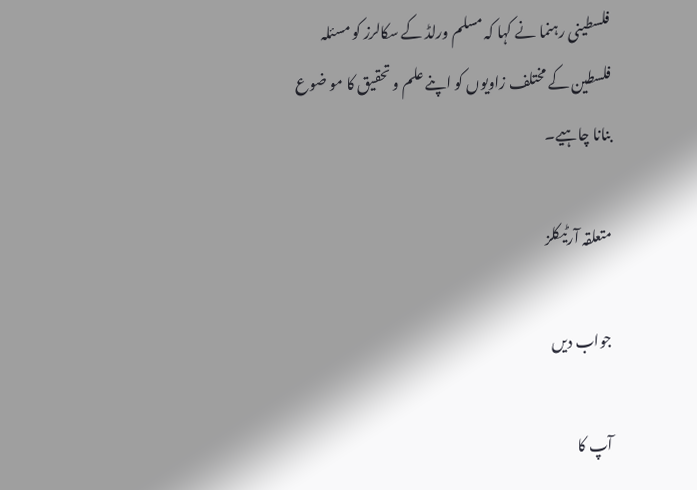فلسطینی رہنما نے کہا کہ مسلم ورلڈ کے سکالرز کو مسئلہ فلسطین کے مختلف زاویوں کو اپنے علم و تحقیق کا مو ضوع بنانا چاہیے۔

متعلقہ آرٹیکلز

جواب دیں

آپ کا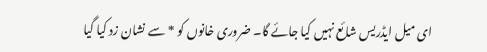ای میل ایڈریس شائع نہیں کیا جائے گا۔ ضروری خانوں کو * سے نشان زد کیا گیا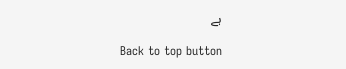ہے

Back to top button